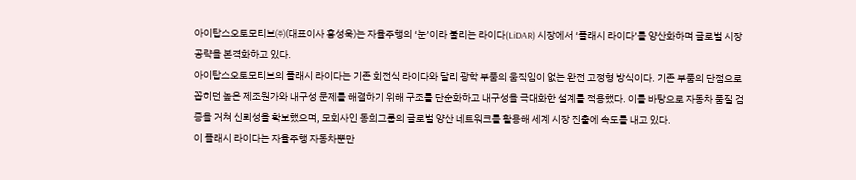아이탑스오토모티브㈜(대표이사 홍성욱)는 자율주행의 ‘눈’이라 불리는 라이다(LiDAR) 시장에서 ‘플래시 라이다’를 양산화하며 글로벌 시장 공략을 본격화하고 있다.
아이탑스오토모티브의 플래시 라이다는 기존 회전식 라이다와 달리 광학 부품의 움직임이 없는 완전 고정형 방식이다. 기존 부품의 단점으로 꼽히던 높은 제조원가와 내구성 문제를 해결하기 위해 구조를 단순화하고 내구성을 극대화한 설계를 적용했다. 이를 바탕으로 자동차 품질 검증을 거쳐 신뢰성을 확보했으며, 모회사인 동희그룹의 글로벌 양산 네트워크를 활용해 세계 시장 진출에 속도를 내고 있다.
이 플래시 라이다는 자율주행 자동차뿐만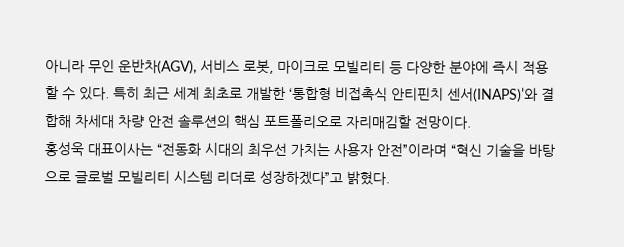아니라 무인 운반차(AGV), 서비스 로봇, 마이크로 모빌리티 등 다양한 분야에 즉시 적용할 수 있다. 특히 최근 세계 최초로 개발한 ‘통합형 비접촉식 안티핀치 센서(INAPS)’와 결합해 차세대 차량 안전 솔루션의 핵심 포트폴리오로 자리매김할 전망이다.
홍성욱 대표이사는 “전동화 시대의 최우선 가치는 사용자 안전”이라며 “혁신 기술을 바탕으로 글로벌 모빌리티 시스템 리더로 성장하겠다”고 밝혔다.